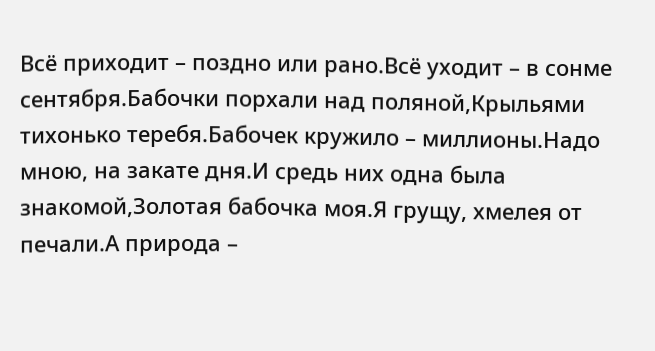Всё приходит – поздно или рано.Всё уходит – в сонме сентября.Бабочки порхали над поляной,Крыльями тихонько теребя.Бабочек кружило – миллионы.Надо мною, на закате дня.И средь них одна была знакомой,Золотая бабочка моя.Я грущу, хмелея от печали.А природа –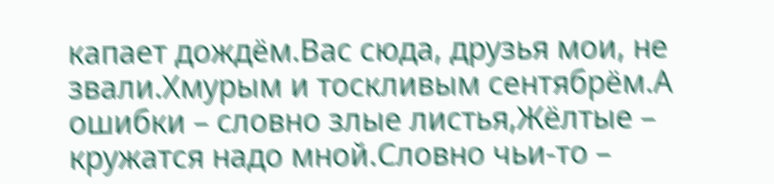капает дождём.Вас сюда, друзья мои, не звали.Хмурым и тоскливым сентябрём.А ошибки – словно злые листья,Жёлтые – кружатся надо мной.Словно чьи-то –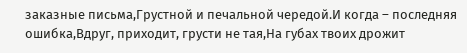заказные письма,Грустной и печальной чередой.И когда – последняя ошибка,Вдруг, приходит, грусти не тая,На губах твоих дрожит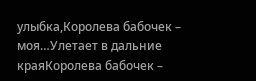улыбка,Королева бабочек – моя…Улетает в дальние краяКоролева бабочек –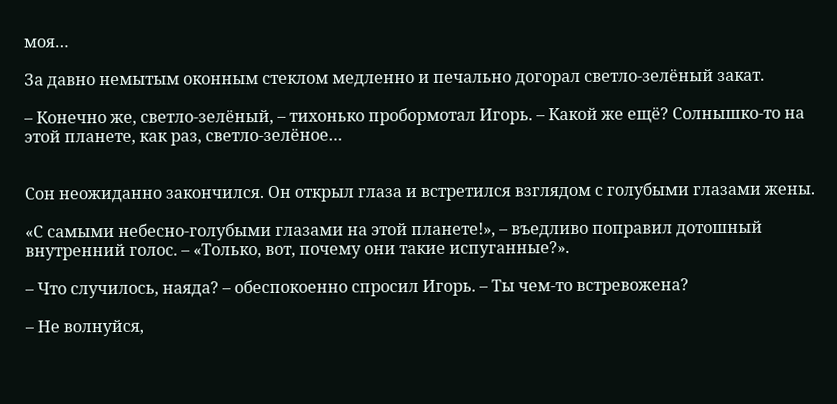моя…

За давно немытым оконным стеклом медленно и печально догорал светло-зелёный закат.

– Конечно же, светло-зелёный, – тихонько пробормотал Игорь. – Какой же ещё? Солнышко-то на этой планете, как раз, светло-зелёное…


Сон неожиданно закончился. Он открыл глаза и встретился взглядом с голубыми глазами жены.

«С самыми небесно-голубыми глазами на этой планете!», – въедливо поправил дотошный внутренний голос. – «Только, вот, почему они такие испуганные?».

– Что случилось, наяда? – обеспокоенно спросил Игорь. – Ты чем-то встревожена?

– Не волнуйся,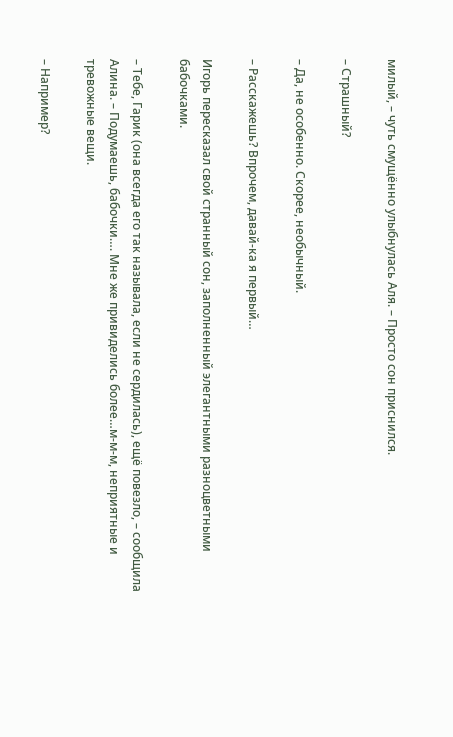милый, – чуть смущённо улыбнулась Аля. – Просто сон приснился.

– Страшный?

– Да, не особенно. Скорее, необычный.

– Расскажешь? Впрочем, давай-ка я первый…

Игорь пересказал свой странный сон, заполненный элегантными разноцветными бабочками.

– Тебе, Гарик (она всегда его так называла, если не сердилась), ещё повезло, – сообщила Алина. – Подумаешь, бабочки…. Мне же привиделись более…м-м-м, неприятные и тревожные вещи.

– Например?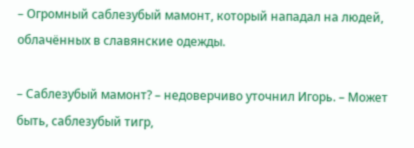– Огромный саблезубый мамонт, который нападал на людей, облачённых в славянские одежды.

– Саблезубый мамонт? – недоверчиво уточнил Игорь. – Может быть, саблезубый тигр,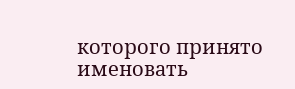которого принято именовать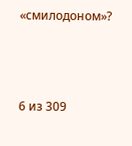«смилодоном»?



6 из 309